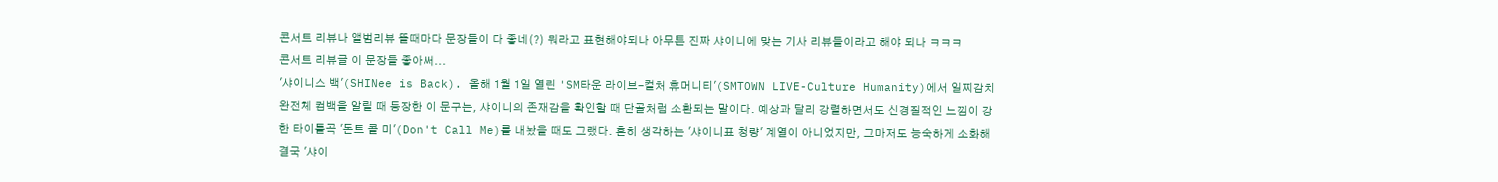콘서트 리뷰나 앨범리뷰 뜰때마다 문장들이 다 좋네(?) 뭐라고 표현해야되나 아무튼 진짜 샤이니에 맞는 기사 리뷰들이라고 해야 되나 ㅋㅋㅋ
콘서트 리뷰글 이 문장들 좋아써...
'샤이니스 백'(SHINee is Back). 올해 1월 1일 열린 'SM타운 라이브-컬처 휴머니티'(SMTOWN LIVE-Culture Humanity)에서 일찌감치 완전체 컴백을 알릴 때 등장한 이 문구는, 샤이니의 존재감을 확인할 때 단골처럼 소환되는 말이다. 예상과 달리 강렬하면서도 신경질적인 느낌이 강한 타이틀곡 '돈트 콜 미'(Don't Call Me)를 내놨을 때도 그랬다. 흔히 생각하는 '샤이니표 청량' 계열이 아니었지만, 그마저도 능숙하게 소화해 결국 '샤이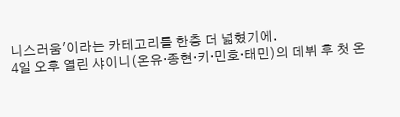니스러움'이라는 카테고리를 한층 더 넓혔기에.
4일 오후 열린 샤이니(온유·종현·키·민호·태민)의 데뷔 후 첫 온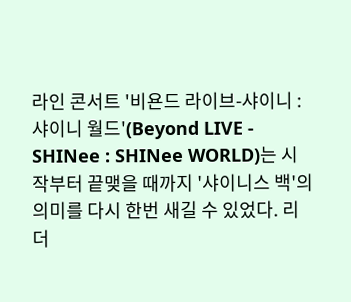라인 콘서트 '비욘드 라이브-샤이니 : 샤이니 월드'(Beyond LIVE - SHINee : SHINee WORLD)는 시작부터 끝맺을 때까지 '샤이니스 백'의 의미를 다시 한번 새길 수 있었다. 리더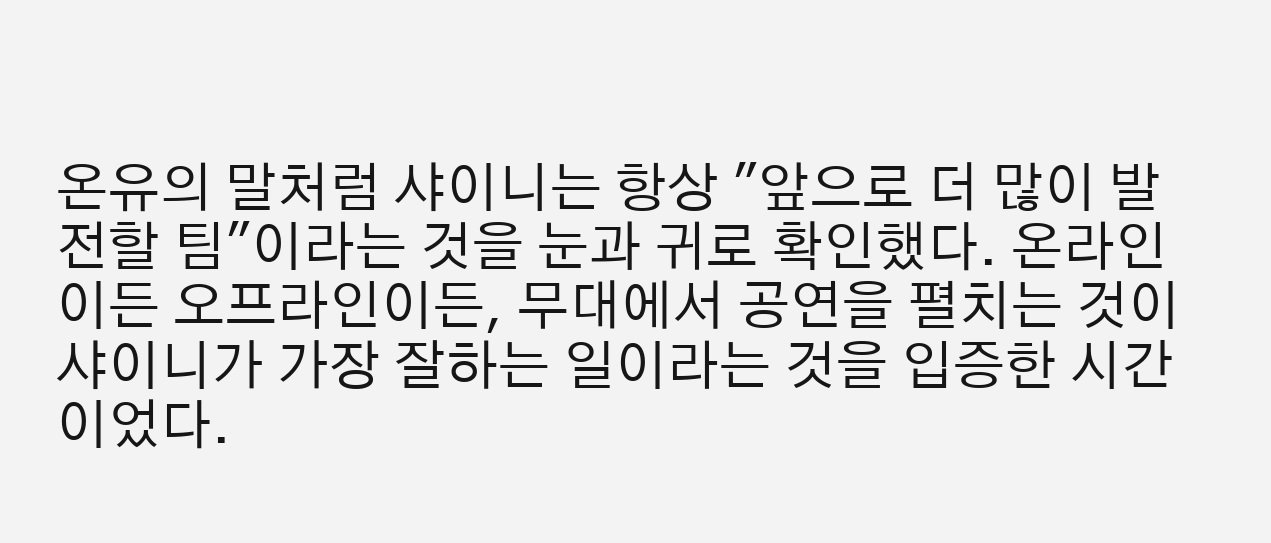온유의 말처럼 샤이니는 항상 "앞으로 더 많이 발전할 팀"이라는 것을 눈과 귀로 확인했다. 온라인이든 오프라인이든, 무대에서 공연을 펼치는 것이 샤이니가 가장 잘하는 일이라는 것을 입증한 시간이었다.